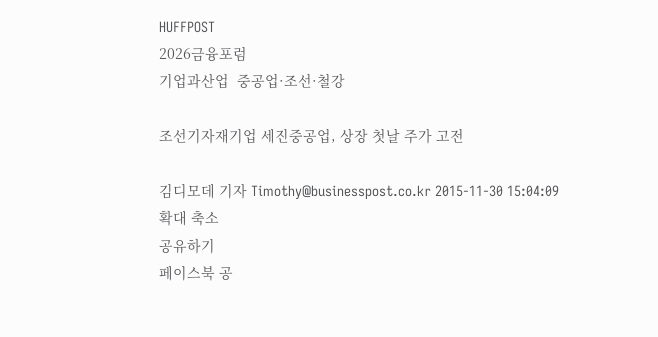HUFFPOST
2026금융포럼
기업과산업  중공업·조선·철강

조선기자재기업 세진중공업, 상장 첫날 주가 고전

김디모데 기자 Timothy@businesspost.co.kr 2015-11-30 15:04:09
확대 축소
공유하기
페이스북 공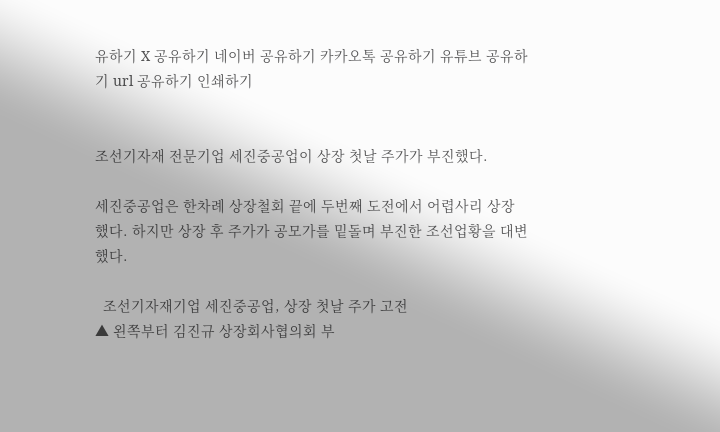유하기 X 공유하기 네이버 공유하기 카카오톡 공유하기 유튜브 공유하기 url 공유하기 인쇄하기


조선기자재 전문기업 세진중공업이 상장 첫날 주가가 부진했다.

세진중공업은 한차례 상장철회 끝에 두번째 도전에서 어렵사리 상장했다. 하지만 상장 후 주가가 공모가를 밑돌며 부진한 조선업황을 대변했다.

  조선기자재기업 세진중공업, 상장 첫날 주가 고전
▲ 왼쪽부터 김진규 상장회사협의회 부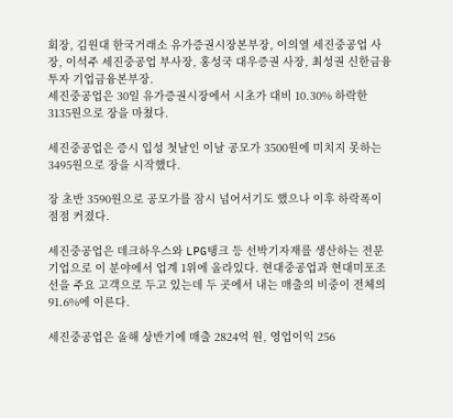회장, 김원대 한국거래소 유가증권시장본부장, 이의열 세진중공업 사장, 이석주 세진중공업 부사장, 홍성국 대우증권 사장, 최성권 신한금융투자 기업금융본부장.
세진중공업은 30일 유가증권시장에서 시초가 대비 10.30% 하락한 3135원으로 장을 마쳤다.

세진중공업은 증시 입성 첫날인 이날 공모가 3500원에 미치지 못하는 3495원으로 장을 시작했다.

장 초반 3590원으로 공모가를 잠시 넘어서기도 했으나 이후 하락폭이 점점 커졌다.

세진중공업은 데크하우스와 LPG탱크 등 선박기자재를 생산하는 전문기업으로 이 분야에서 업계 1위에 올라있다. 현대중공업과 현대미포조선을 주요 고객으로 두고 있는데 두 곳에서 내는 매출의 비중이 전체의 91.6%에 이른다.

세진중공업은 올해 상반기에 매출 2824억 원, 영업이익 256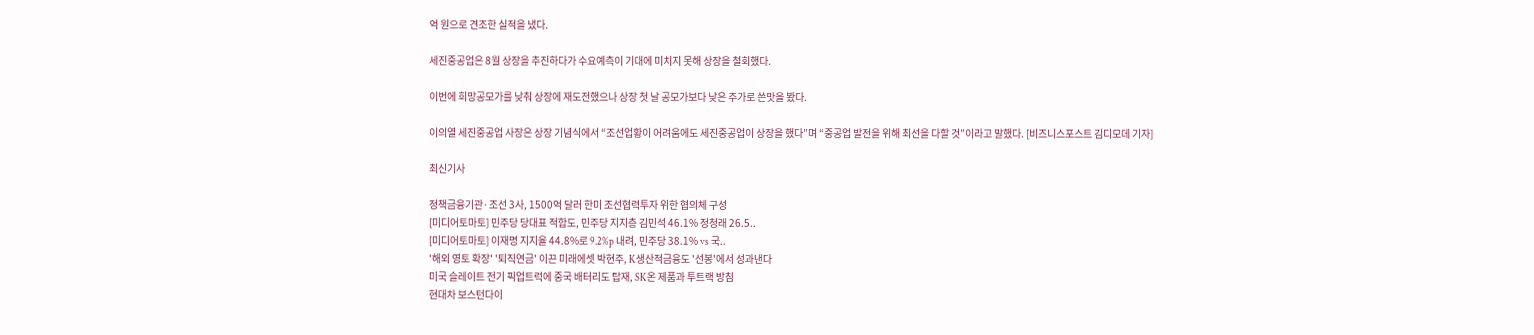억 원으로 견조한 실적을 냈다.

세진중공업은 8월 상장을 추진하다가 수요예측이 기대에 미치지 못해 상장을 철회했다.

이번에 희망공모가를 낮춰 상장에 재도전했으나 상장 첫 날 공모가보다 낮은 주가로 쓴맛을 봤다.

이의열 세진중공업 사장은 상장 기념식에서 “조선업황이 어려움에도 세진중공업이 상장을 했다”며 “중공업 발전을 위해 최선을 다할 것”이라고 말했다. [비즈니스포스트 김디모데 기자]

최신기사

정책금융기관·조선 3사, 1500억 달러 한미 조선협력투자 위한 협의체 구성
[미디어토마토] 민주당 당대표 적합도, 민주당 지지층 김민석 46.1% 정청래 26.5..
[미디어토마토] 이재명 지지율 44.8%로 9.2%p 내려, 민주당 38.1% vs 국..
'해외 영토 확장' '퇴직연금' 이끈 미래에셋 박현주, K생산적금융도 '선봉'에서 성과낸다
미국 슬레이트 전기 픽업트럭에 중국 배터리도 탑재, SK온 제품과 투트랙 방침
현대차 보스턴다이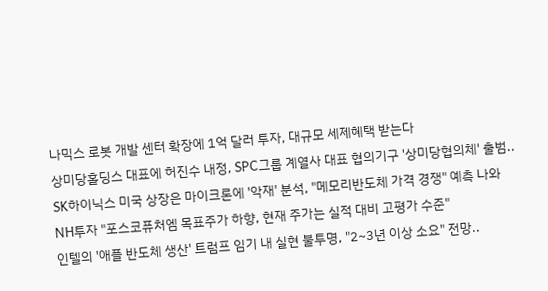나믹스 로봇 개발 센터 확장에 1억 달러 투자, 대규모 세제혜택 받는다
상미당홀딩스 대표에 허진수 내정, SPC그룹 계열사 대표 협의기구 '상미당협의체' 출범..
SK하이닉스 미국 상장은 마이크론에 '악재' 분석, "메모리반도체 가격 경쟁" 예측 나와
NH투자 "포스코퓨처엠 목표주가 하향, 현재 주가는 실적 대비 고평가 수준"
인텔의 '애플 반도체 생산' 트럼프 임기 내 실현 불투명, "2~3년 이상 소요" 전망..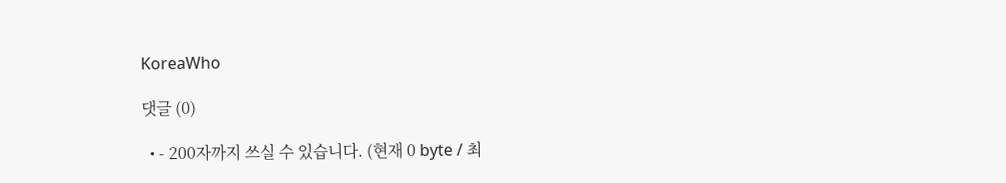KoreaWho

댓글 (0)

  • - 200자까지 쓰실 수 있습니다. (현재 0 byte / 최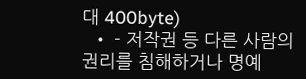대 400byte)
  • - 저작권 등 다른 사람의 권리를 침해하거나 명예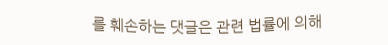를 훼손하는 댓글은 관련 법률에 의해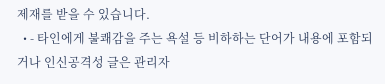제재를 받을 수 있습니다.
  • - 타인에게 불쾌감을 주는 욕설 등 비하하는 단어가 내용에 포함되거나 인신공격성 글은 관리자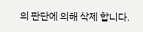의 판단에 의해 삭제 합니다.